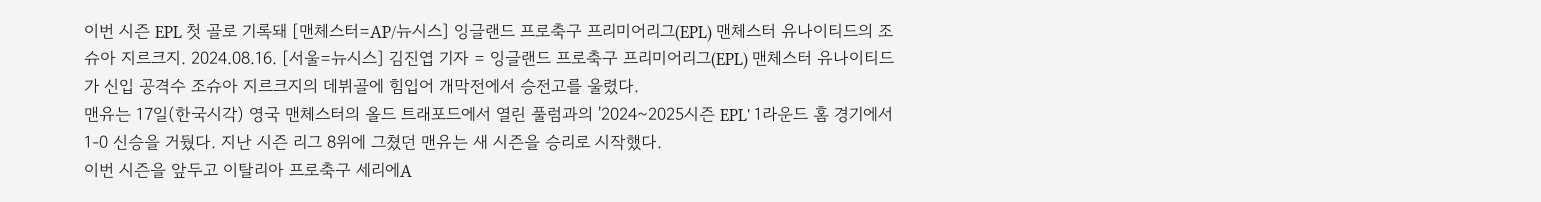이번 시즌 EPL 첫 골로 기록돼 [맨체스터=AP/뉴시스] 잉글랜드 프로축구 프리미어리그(EPL) 맨체스터 유나이티드의 조슈아 지르크지. 2024.08.16. [서울=뉴시스] 김진엽 기자 = 잉글랜드 프로축구 프리미어리그(EPL) 맨체스터 유나이티드가 신입 공격수 조슈아 지르크지의 데뷔골에 힘입어 개막전에서 승전고를 울렸다.
맨유는 17일(한국시각) 영국 맨체스터의 올드 트래포드에서 열린 풀럼과의 '2024~2025시즌 EPL' 1라운드 홈 경기에서 1-0 신승을 거뒀다. 지난 시즌 리그 8위에 그쳤던 맨유는 새 시즌을 승리로 시작했다.
이번 시즌을 앞두고 이탈리아 프로축구 세리에A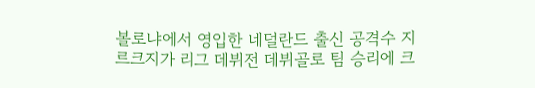볼로냐에서 영입한 네덜란드 출신 공격수 지르크지가 리그 데뷔전 데뷔골로 팀 승리에 크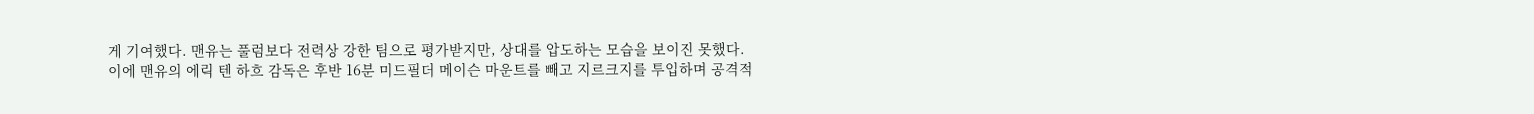게 기여했다. 맨유는 풀럼보다 전력상 강한 팀으로 평가받지만, 상대를 압도하는 모습을 보이진 못했다.
이에 맨유의 에릭 텐 하흐 감독은 후반 16분 미드필더 메이슨 마운트를 빼고 지르크지를 투입하며 공격적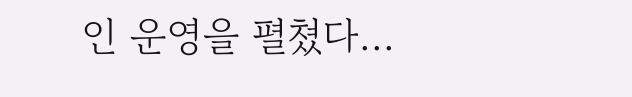인 운영을 펼쳤다...